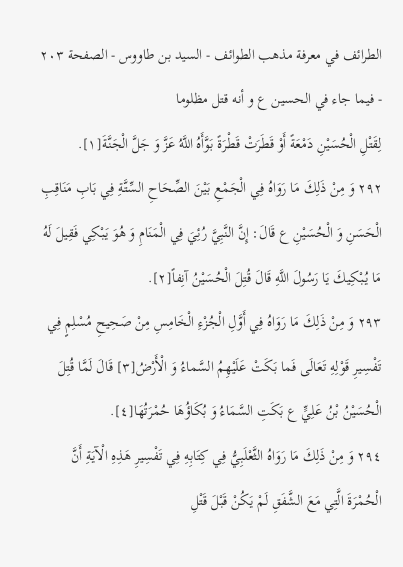الطرائف في معرفة مذهب الطوائف - السيد بن طاووس - الصفحة ٢٠٣ - فيما جاء في الحسين ع و أنه قتل مظلوما
لِقَتْلِ الْحُسَيْنِ دَمْعَةً أَوْ قَطَرَتْ قَطْرَةً بَوَّأَهُ اللَّهُ عَزَّ وَ جَلَّ الْجَنَّةَ[١].
٢٩٢ وَ مِنْ ذَلِكَ مَا رَوَاهُ فِي الْجَمْعِ بَيْنَ الصِّحَاحِ السِّتَّةِ فِي بَابِ مَنَاقِبِ الْحَسَنِ وَ الْحُسَيْنِ ع قَالَ: إِنَّ النَّبِيَّ رُئِيَ فِي الْمَنَامِ وَ هُوَ يَبْكِي فَقِيلَ لَهُ مَا يُبْكِيكَ يَا رَسُولَ اللَّهِ قَالَ قُتِلَ الْحُسَيْنُ آنِفاً[٢].
٢٩٣ وَ مِنْ ذَلِكَ مَا رَوَاهُ فِي أَوَّلِ الْجُزْءِ الْخَامِسِ مِنْ صَحِيحِ مُسْلِمٍ فِي تَفْسِيرِ قَوْلِهِ تَعَالَى فَما بَكَتْ عَلَيْهِمُ السَّماءُ وَ الْأَرْضُ[٣] قَالَ لَمَّا قُتِلَ الْحُسَيْنُ بْنُ عَلِيٍّ ع بَكَتِ السَّمَاءُ وَ بُكَاؤُهَا حُمْرَتُهَا[٤].
٢٩٤ وَ مِنْ ذَلِكَ مَا رَوَاهُ الثَّعْلَبِيُّ فِي كِتَابِهِ فِي تَفْسِيرِ هَذِهِ الْآيَةِ أَنَّ الْحُمْرَةَ الَّتِي مَعَ الشَّفَقِ لَمْ يَكُنْ قَبْلَ قَتْلِ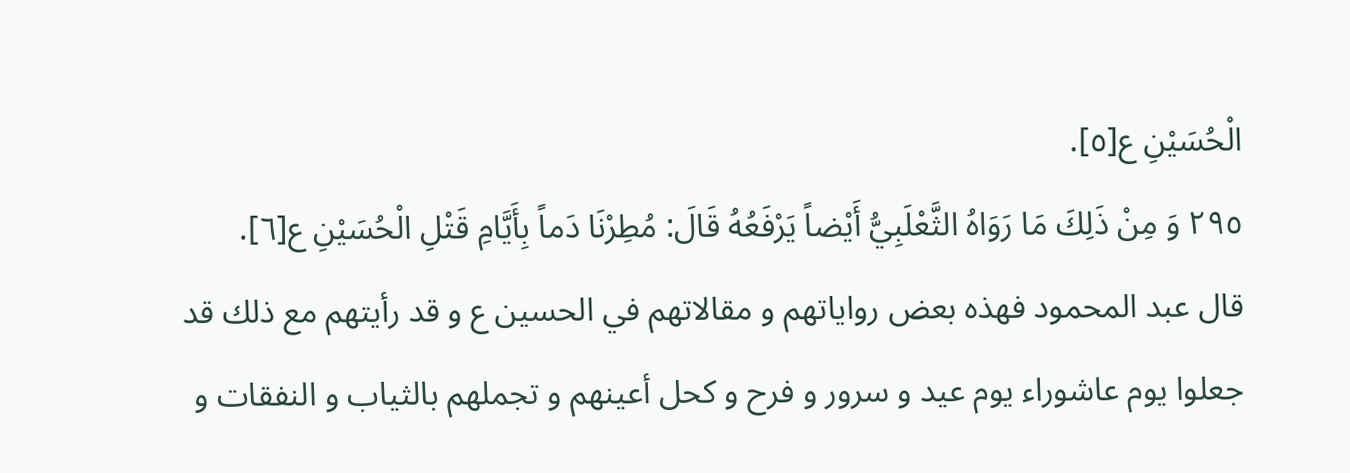الْحُسَيْنِ ع[٥].
٢٩٥ وَ مِنْ ذَلِكَ مَا رَوَاهُ الثَّعْلَبِيُّ أَيْضاً يَرْفَعُهُ قَالَ: مُطِرْنَا دَماً بِأَيَّامِ قَتْلِ الْحُسَيْنِ ع[٦].
قال عبد المحمود فهذه بعض رواياتهم و مقالاتهم في الحسين ع و قد رأيتهم مع ذلك قد جعلوا يوم عاشوراء يوم عيد و سرور و فرح و كحل أعينهم و تجملهم بالثياب و النفقات و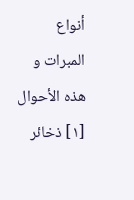أنواع المبرات و هذه الأحوال
[١] ذخائر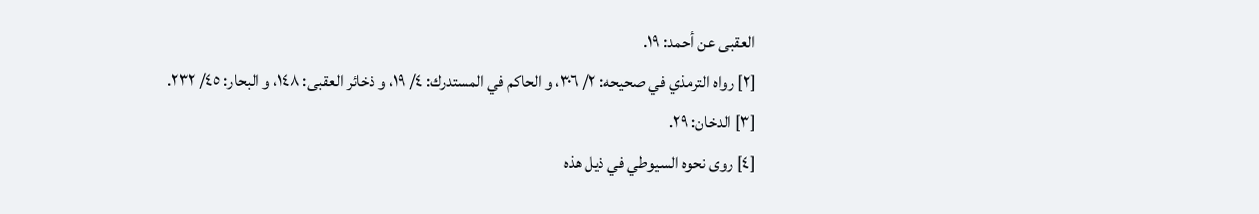العقبى عن أحمد: ١٩.
[٢] رواه الترمذي في صحيحه: ٢/ ٣٠٦، و الحاكم في المستدرك: ٤/ ١٩، و ذخائر العقبى: ١٤٨، و البحار: ٤٥/ ٢٣٢.
[٣] الدخان: ٢٩.
[٤] روى نحوه السيوطي في ذيل هذه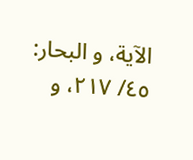الآية، و البحار: ٤٥/ ٢١٧، و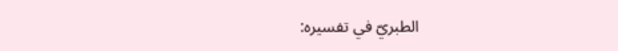الطبريّ في تفسيره: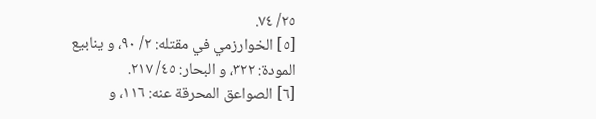٢٥/ ٧٤.
[٥] الخوارزمي في مقتله: ٢/ ٩٠، و ينابيع المودة: ٣٢٢، و البحار: ٤٥/ ٢١٧.
[٦] الصواعق المحرقة عنه: ١١٦، و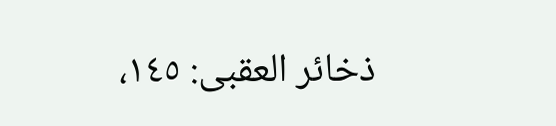ذخائر العقبى: ١٤٥،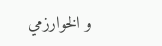و الخوارزمي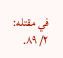في مقتله:
٢/ ٨٩.